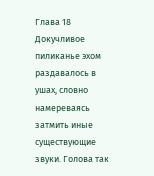Глава 18
Докучливое пиликанье эхом раздавалось в ушах, словно намереваясь затмить иные существующие звуки. Голова так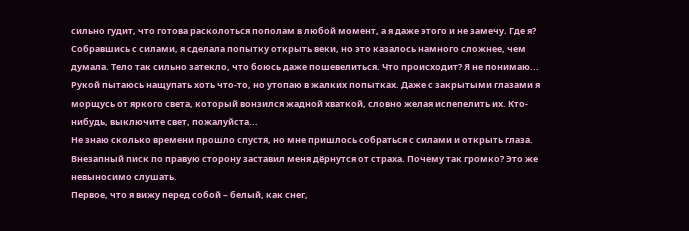сильно гудит, что готова расколоться пополам в любой момент, а я даже этого и не замечу. Где я?
Собравшись с силами, я сделала попытку открыть веки, но это казалось намного сложнее, чем думала. Тело так сильно затекло, что боюсь даже пошевелиться. Что происходит? Я не понимаю...
Рукой пытаюсь нащупать хоть что-то, но утопаю в жалких попытках. Даже с закрытыми глазами я морщусь от яркого света, который вонзился жадной хваткой, словно желая испепелить их. Кто-нибудь, выключите свет, пожалуйста...
Не знаю сколько времени прошло спустя, но мне пришлось собраться с силами и открыть глаза. Внезапный писк по правую сторону заставил меня дёрнутся от страха. Почему так громко? Это же невыносимо слушать.
Первое, что я вижу перед собой – белый, как снег,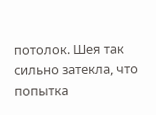потолок. Шея так сильно затекла, что попытка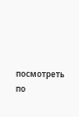посмотреть по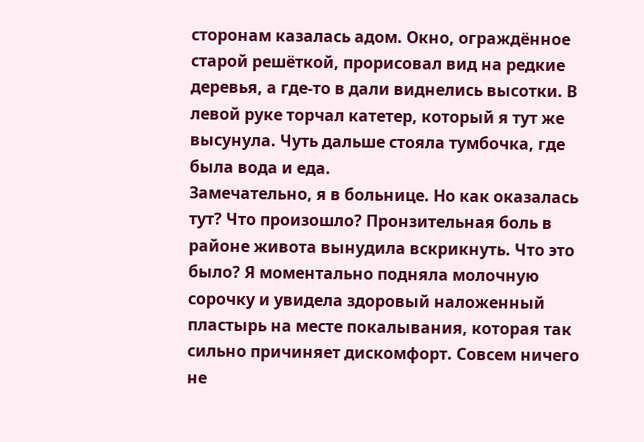сторонам казалась адом. Окно, ограждённое старой решёткой, прорисовал вид на редкие деревья, а где-то в дали виднелись высотки. В левой руке торчал катетер, который я тут же высунула. Чуть дальше стояла тумбочка, где была вода и еда.
Замечательно, я в больнице. Но как оказалась тут? Что произошло? Пронзительная боль в районе живота вынудила вскрикнуть. Что это было? Я моментально подняла молочную сорочку и увидела здоровый наложенный пластырь на месте покалывания, которая так сильно причиняет дискомфорт. Совсем ничего не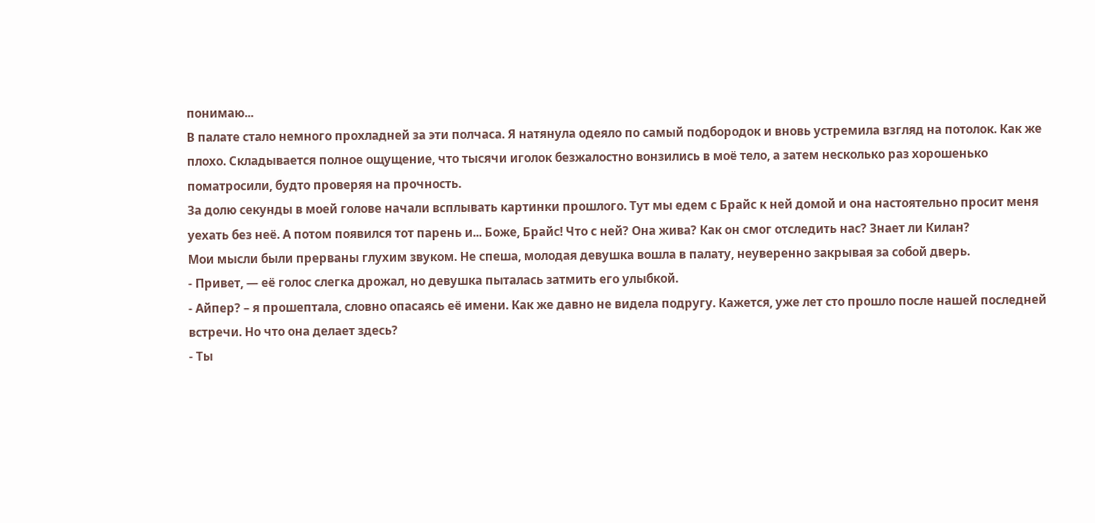понимаю...
В палате стало немного прохладней за эти полчаса. Я натянула одеяло по самый подбородок и вновь устремила взгляд на потолок. Как же плохо. Складывается полное ощущение, что тысячи иголок безжалостно вонзились в моё тело, а затем несколько раз хорошенько поматросили, будто проверяя на прочность.
За долю секунды в моей голове начали всплывать картинки прошлого. Тут мы едем с Брайс к ней домой и она настоятельно просит меня уехать без неё. А потом появился тот парень и... Боже, Брайс! Что с ней? Она жива? Как он смог отследить нас? Знает ли Килан?
Мои мысли были прерваны глухим звуком. Не спеша, молодая девушка вошла в палату, неуверенно закрывая за собой дверь.
- Привет, — её голос слегка дрожал, но девушка пыталась затмить его улыбкой.
- Айпер? – я прошептала, словно опасаясь её имени. Как же давно не видела подругу. Кажется, уже лет сто прошло после нашей последней встречи. Но что она делает здесь?
- Ты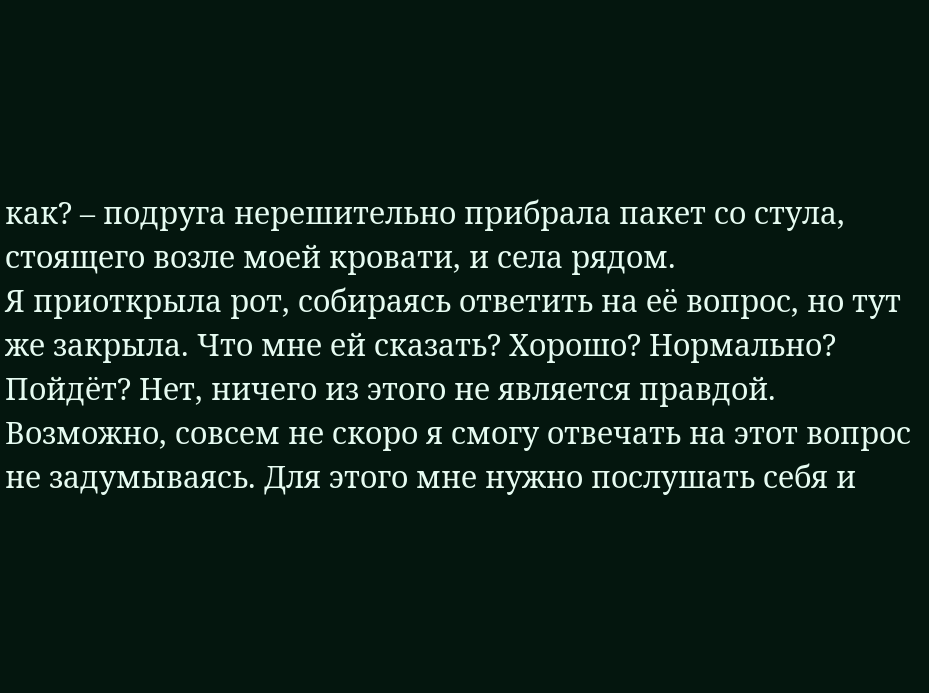как? – подруга нерешительно прибрала пакет со стула, стоящего возле моей кровати, и села рядом.
Я приоткрыла рот, собираясь ответить на её вопрос, но тут же закрыла. Что мне ей сказать? Хорошо? Нормально? Пойдёт? Нет, ничего из этого не является правдой. Возможно, совсем не скоро я смогу отвечать на этот вопрос не задумываясь. Для этого мне нужно послушать себя и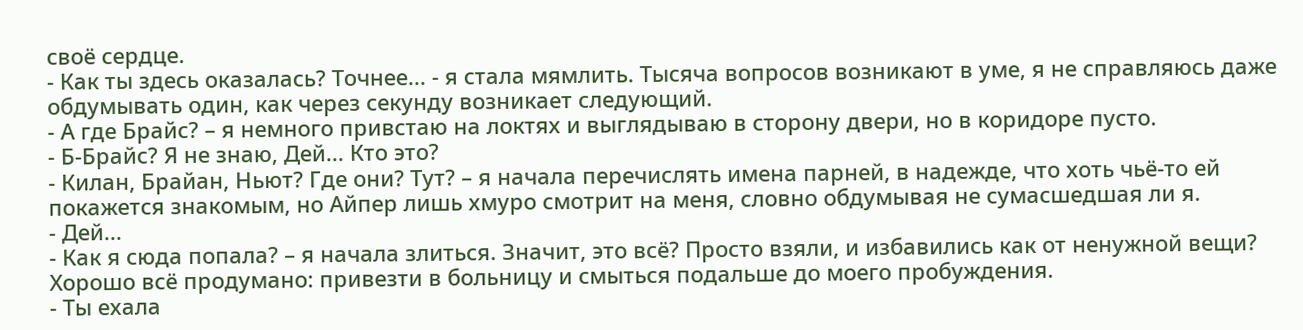своё сердце.
- Как ты здесь оказалась? Точнее... - я стала мямлить. Тысяча вопросов возникают в уме, я не справляюсь даже обдумывать один, как через секунду возникает следующий.
- А где Брайс? – я немного привстаю на локтях и выглядываю в сторону двери, но в коридоре пусто.
- Б-Брайс? Я не знаю, Дей... Кто это?
- Килан, Брайан, Ньют? Где они? Тут? – я начала перечислять имена парней, в надежде, что хоть чьё-то ей покажется знакомым, но Айпер лишь хмуро смотрит на меня, словно обдумывая не сумасшедшая ли я.
- Дей...
- Как я сюда попала? – я начала злиться. Значит, это всё? Просто взяли, и избавились как от ненужной вещи? Хорошо всё продумано: привезти в больницу и смыться подальше до моего пробуждения.
- Ты ехала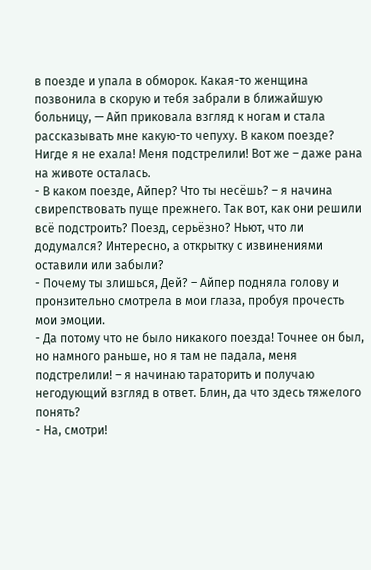в поезде и упала в обморок. Какая-то женщина позвонила в скорую и тебя забрали в ближайшую больницу, — Айп приковала взгляд к ногам и стала рассказывать мне какую-то чепуху. В каком поезде? Нигде я не ехала! Меня подстрелили! Вот же – даже рана на животе осталась.
- В каком поезде, Айпер? Что ты несёшь? – я начина свирепствовать пуще прежнего. Так вот, как они решили всё подстроить? Поезд, серьёзно? Ньют, что ли додумался? Интересно, а открытку с извинениями оставили или забыли?
- Почему ты злишься, Дей? – Айпер подняла голову и пронзительно смотрела в мои глаза, пробуя прочесть мои эмоции.
- Да потому что не было никакого поезда! Точнее он был, но намного раньше, но я там не падала, меня подстрелили! – я начинаю тараторить и получаю негодующий взгляд в ответ. Блин, да что здесь тяжелого понять?
- На, смотри!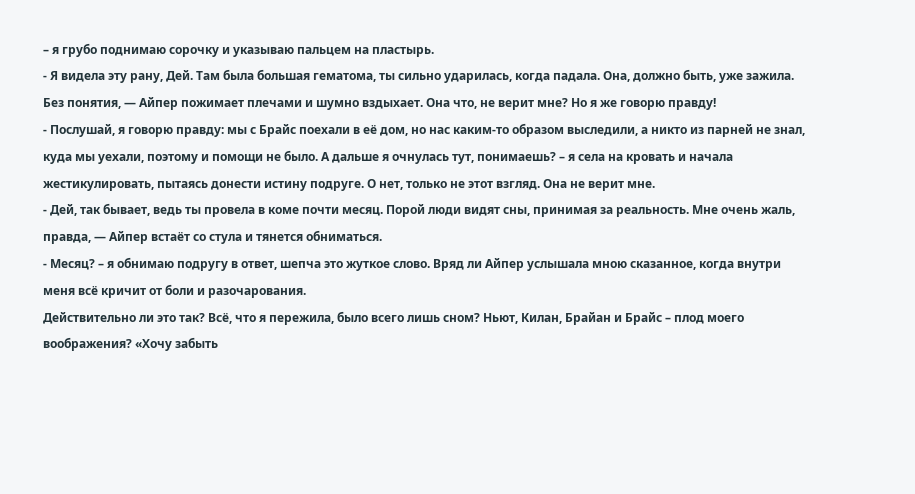– я грубо поднимаю сорочку и указываю пальцем на пластырь.
- Я видела эту рану, Дей. Там была большая гематома, ты сильно ударилась, когда падала. Она, должно быть, уже зажила. Без понятия, — Айпер пожимает плечами и шумно вздыхает. Она что, не верит мне? Но я же говорю правду!
- Послушай, я говорю правду: мы с Брайс поехали в её дом, но нас каким-то образом выследили, а никто из парней не знал, куда мы уехали, поэтому и помощи не было. А дальше я очнулась тут, понимаешь? – я села на кровать и начала жестикулировать, пытаясь донести истину подруге. О нет, только не этот взгляд. Она не верит мне.
- Дей, так бывает, ведь ты провела в коме почти месяц. Порой люди видят сны, принимая за реальность. Мне очень жаль, правда, — Айпер встаёт со стула и тянется обниматься.
- Месяц? – я обнимаю подругу в ответ, шепча это жуткое слово. Вряд ли Айпер услышала мною сказанное, когда внутри меня всё кричит от боли и разочарования.
Действительно ли это так? Всё, что я пережила, было всего лишь сном? Ньют, Килан, Брайан и Брайс – плод моего воображения? «Хочу забыть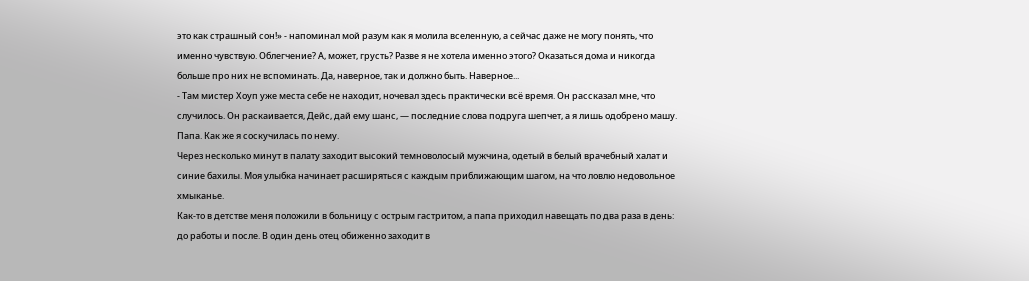это как страшный сон!» - напоминал мой разум как я молила вселенную, а сейчас даже не могу понять, что именно чувствую. Облегчение? А, может, грусть? Разве я не хотела именно этого? Оказаться дома и никогда больше про них не вспоминать. Да, наверное, так и должно быть. Наверное...
- Там мистер Хоуп уже места себе не находит, ночевал здесь практически всё время. Он рассказал мне, что случилось. Он раскаивается, Дейс, дай ему шанс, — последние слова подруга шепчет, а я лишь одобрено машу. Папа. Как же я соскучилась по нему.
Через несколько минут в палату заходит высокий темноволосый мужчина, одетый в белый врачебный халат и синие бахилы. Моя улыбка начинает расширяться с каждым приближающим шагом, на что ловлю недовольное хмыканье.
Как-то в детстве меня положили в больницу с острым гастритом, а папа приходил навещать по два раза в день: до работы и после. В один день отец обиженно заходит в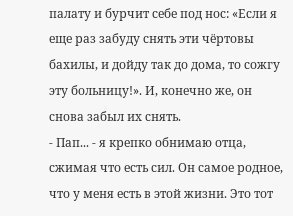палату и бурчит себе под нос: «Если я еще раз забуду снять эти чёртовы бахилы, и дойду так до дома, то сожгу эту больницу!». И, конечно же, он снова забыл их снять.
- Пап... - я крепко обнимаю отца, сжимая что есть сил. Он самое родное, что у меня есть в этой жизни. Это тот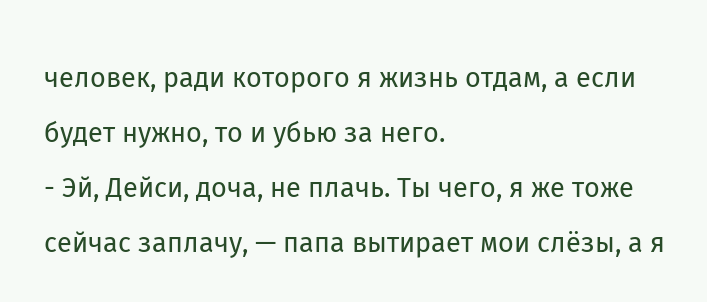человек, ради которого я жизнь отдам, а если будет нужно, то и убью за него.
- Эй, Дейси, доча, не плачь. Ты чего, я же тоже сейчас заплачу, — папа вытирает мои слёзы, а я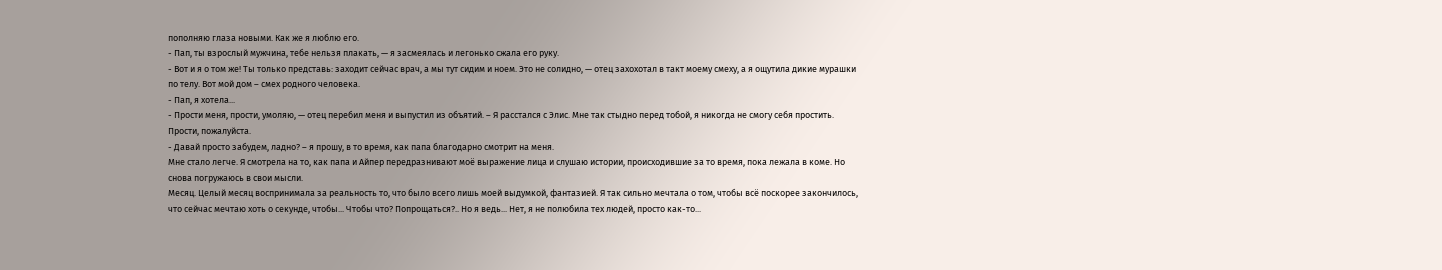пополняю глаза новыми. Как же я люблю его.
- Пап, ты взрослый мужчина, тебе нельзя плакать, — я засмеялась и легонько сжала его руку.
- Вот и я о том же! Ты только представь: заходит сейчас врач, а мы тут сидим и ноем. Это не солидно, — отец захохотал в такт моему смеху, а я ощутила дикие мурашки по телу. Вот мой дом – смех родного человека.
- Пап, я хотела...
- Прости меня, прости, умоляю, — отец перебил меня и выпустил из объятий. – Я расстался с Элис. Мне так стыдно перед тобой, я никогда не смогу себя простить. Прости, пожалуйста.
- Давай просто забудем, ладно? – я прошу, в то время, как папа благодарно смотрит на меня.
Мне стало легче. Я смотрела на то, как папа и Айпер передразнивают моё выражение лица и слушаю истории, происходившие за то время, пока лежала в коме. Но снова погружаюсь в свои мысли.
Месяц. Целый месяц воспринимала за реальность то, что было всего лишь моей выдумкой, фантазией. Я так сильно мечтала о том, чтобы всё поскорее закончилось, что сейчас мечтаю хоть о секунде, чтобы... Чтобы что? Попрощаться?.. Но я ведь... Нет, я не полюбила тех людей, просто как-то...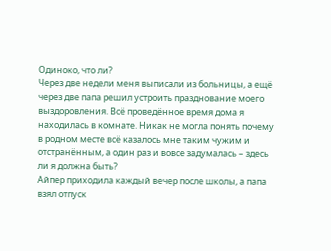Одиноко, что ли?
Через две недели меня выписали из больницы, а ещё через две папа решил устроить празднование моего выздоровления. Всё проведённое время дома я находилась в комнате. Никак не могла понять почему в родном месте всё казалось мне таким чужим и отстранённым, а один раз и вовсе задумалась – здесь ли я должна быть?
Айпер приходила каждый вечер после школы, а папа взял отпуск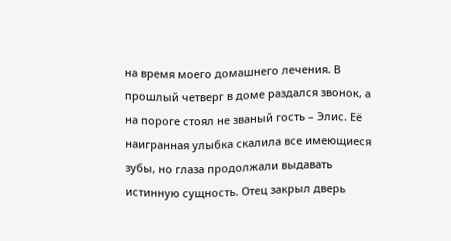на время моего домашнего лечения. В прошлый четверг в доме раздался звонок, а на пороге стоял не званый гость – Элис. Её наигранная улыбка скалила все имеющиеся зубы, но глаза продолжали выдавать истинную сущность. Отец закрыл дверь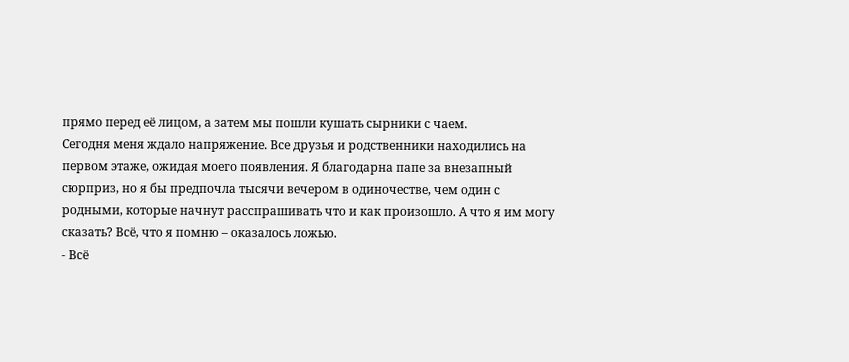прямо перед её лицом, а затем мы пошли кушать сырники с чаем.
Сегодня меня ждало напряжение. Все друзья и родственники находились на первом этаже, ожидая моего появления. Я благодарна папе за внезапный сюрприз, но я бы предпочла тысячи вечером в одиночестве, чем один с родными, которые начнут расспрашивать что и как произошло. А что я им могу сказать? Всё, что я помню – оказалось ложью.
- Всё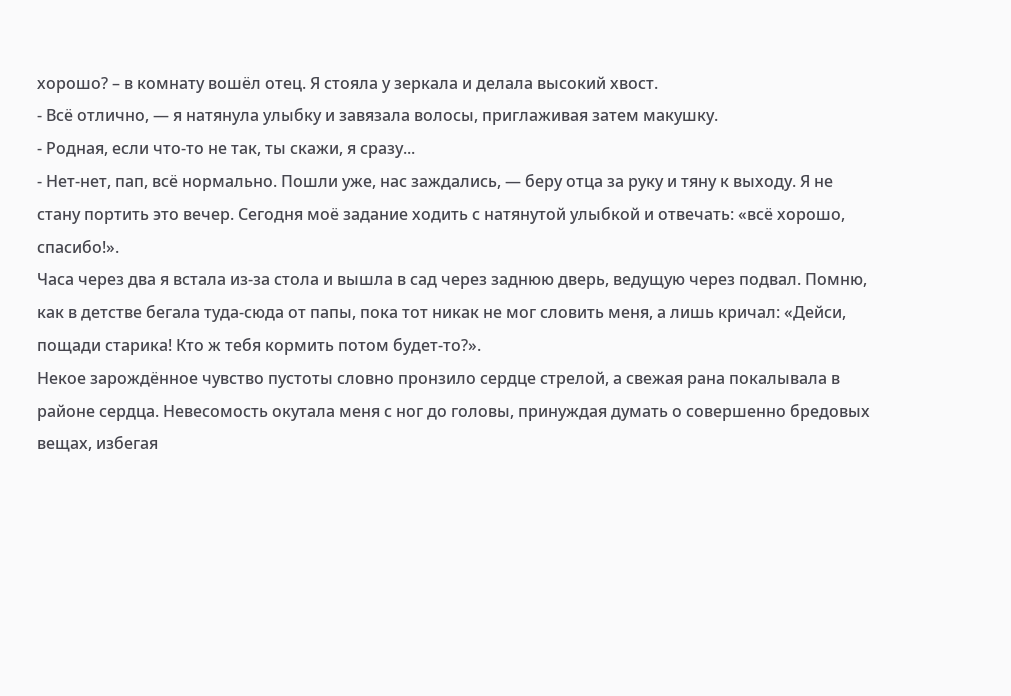хорошо? – в комнату вошёл отец. Я стояла у зеркала и делала высокий хвост.
- Всё отлично, — я натянула улыбку и завязала волосы, приглаживая затем макушку.
- Родная, если что-то не так, ты скажи, я сразу...
- Нет-нет, пап, всё нормально. Пошли уже, нас заждались, — беру отца за руку и тяну к выходу. Я не стану портить это вечер. Сегодня моё задание ходить с натянутой улыбкой и отвечать: «всё хорошо, спасибо!».
Часа через два я встала из-за стола и вышла в сад через заднюю дверь, ведущую через подвал. Помню, как в детстве бегала туда-сюда от папы, пока тот никак не мог словить меня, а лишь кричал: «Дейси, пощади старика! Кто ж тебя кормить потом будет-то?».
Некое зарождённое чувство пустоты словно пронзило сердце стрелой, а свежая рана покалывала в районе сердца. Невесомость окутала меня с ног до головы, принуждая думать о совершенно бредовых вещах, избегая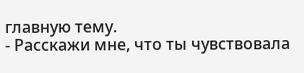главную тему.
- Расскажи мне, что ты чувствовала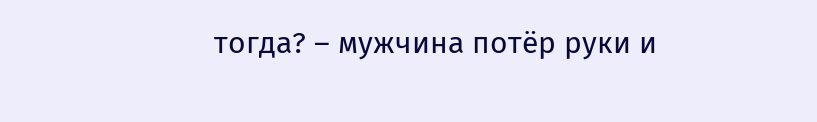тогда? – мужчина потёр руки и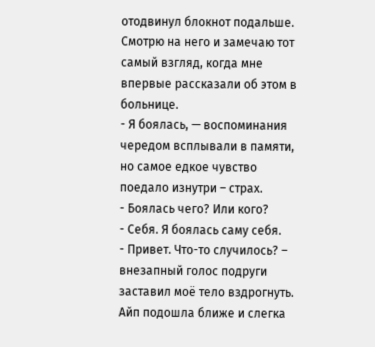отодвинул блокнот подальше. Смотрю на него и замечаю тот самый взгляд, когда мне впервые рассказали об этом в больнице.
- Я боялась, — воспоминания чередом всплывали в памяти, но самое едкое чувство поедало изнутри – страх.
- Боялась чего? Или кого?
- Себя. Я боялась саму себя.
- Привет. Что-то случилось? – внезапный голос подруги заставил моё тело вздрогнуть. Айп подошла ближе и слегка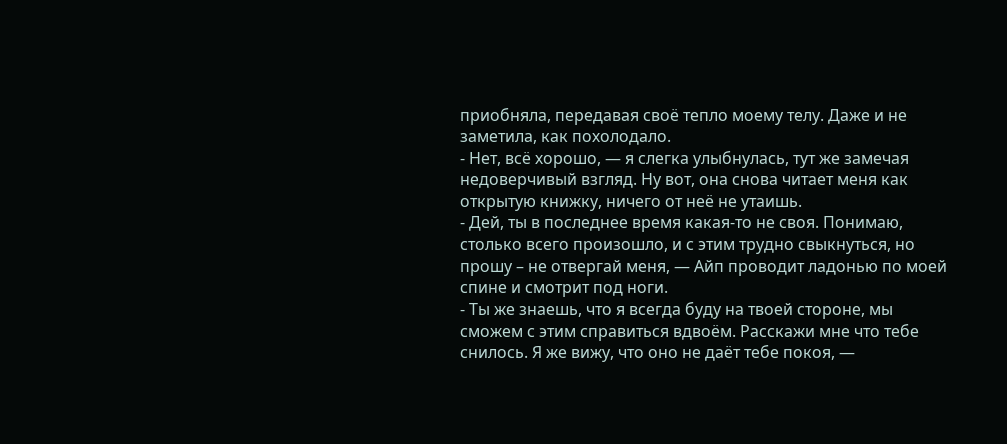приобняла, передавая своё тепло моему телу. Даже и не заметила, как похолодало.
- Нет, всё хорошо, — я слегка улыбнулась, тут же замечая недоверчивый взгляд. Ну вот, она снова читает меня как открытую книжку, ничего от неё не утаишь.
- Дей, ты в последнее время какая-то не своя. Понимаю, столько всего произошло, и с этим трудно свыкнуться, но прошу – не отвергай меня, — Айп проводит ладонью по моей спине и смотрит под ноги.
- Ты же знаешь, что я всегда буду на твоей стороне, мы сможем с этим справиться вдвоём. Расскажи мне что тебе снилось. Я же вижу, что оно не даёт тебе покоя, —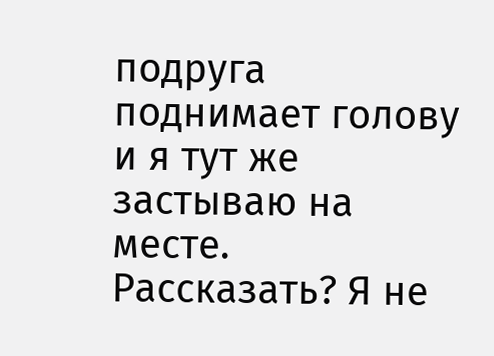подруга поднимает голову и я тут же застываю на месте.
Рассказать? Я не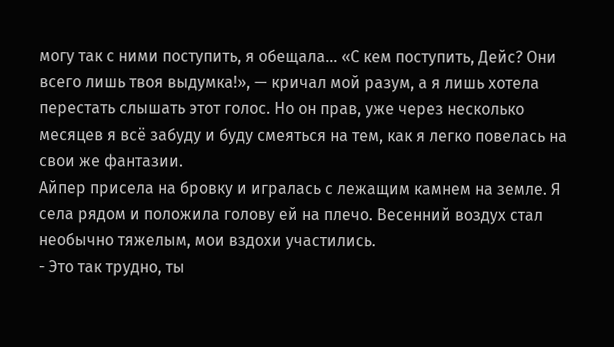могу так с ними поступить, я обещала... «С кем поступить, Дейс? Они всего лишь твоя выдумка!», — кричал мой разум, а я лишь хотела перестать слышать этот голос. Но он прав, уже через несколько месяцев я всё забуду и буду смеяться на тем, как я легко повелась на свои же фантазии.
Айпер присела на бровку и игралась с лежащим камнем на земле. Я села рядом и положила голову ей на плечо. Весенний воздух стал необычно тяжелым, мои вздохи участились.
- Это так трудно, ты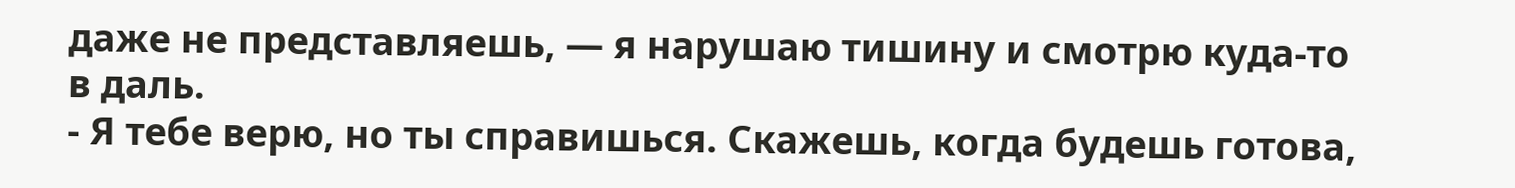даже не представляешь, — я нарушаю тишину и смотрю куда-то в даль.
- Я тебе верю, но ты справишься. Скажешь, когда будешь готова,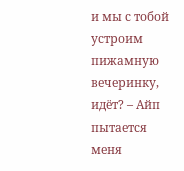и мы с тобой устроим пижамную вечеринку, идёт? – Айп пытается меня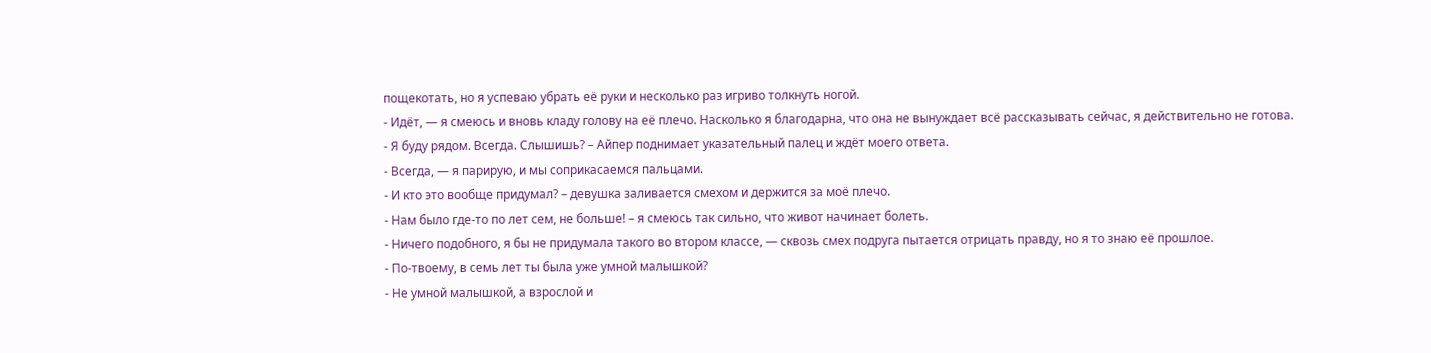пощекотать, но я успеваю убрать её руки и несколько раз игриво толкнуть ногой.
- Идёт, — я смеюсь и вновь кладу голову на её плечо. Насколько я благодарна, что она не вынуждает всё рассказывать сейчас, я действительно не готова.
- Я буду рядом. Всегда. Слышишь? – Айпер поднимает указательный палец и ждёт моего ответа.
- Всегда, — я парирую, и мы соприкасаемся пальцами.
- И кто это вообще придумал? – девушка заливается смехом и держится за моё плечо.
- Нам было где-то по лет сем, не больше! – я смеюсь так сильно, что живот начинает болеть.
- Ничего подобного, я бы не придумала такого во втором классе, — сквозь смех подруга пытается отрицать правду, но я то знаю её прошлое.
- По-твоему, в семь лет ты была уже умной малышкой?
- Не умной малышкой, а взрослой и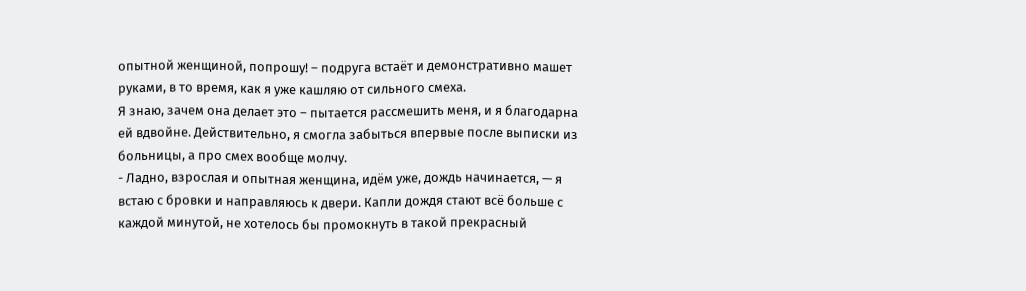опытной женщиной, попрошу! – подруга встаёт и демонстративно машет руками, в то время, как я уже кашляю от сильного смеха.
Я знаю, зачем она делает это – пытается рассмешить меня, и я благодарна ей вдвойне. Действительно, я смогла забыться впервые после выписки из больницы, а про смех вообще молчу.
- Ладно, взрослая и опытная женщина, идём уже, дождь начинается, — я встаю с бровки и направляюсь к двери. Капли дождя стают всё больше с каждой минутой, не хотелось бы промокнуть в такой прекрасный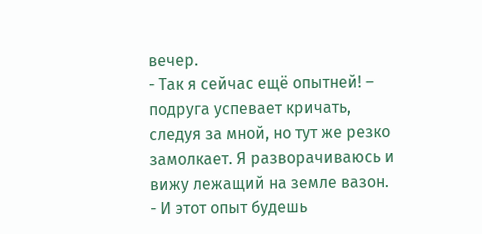вечер.
- Так я сейчас ещё опытней! – подруга успевает кричать, следуя за мной, но тут же резко замолкает. Я разворачиваюсь и вижу лежащий на земле вазон.
- И этот опыт будешь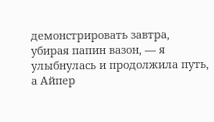демонстрировать завтра, убирая папин вазон, — я улыбнулась и продолжила путь, а Айпер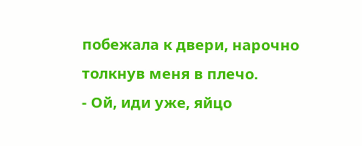побежала к двери, нарочно толкнув меня в плечо.
- Ой, иди уже, яйцо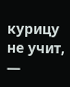курицу не учит, —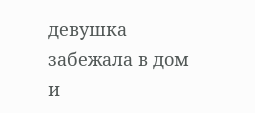девушка забежала в дом и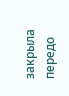закрыла передо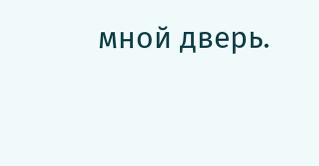мной дверь.